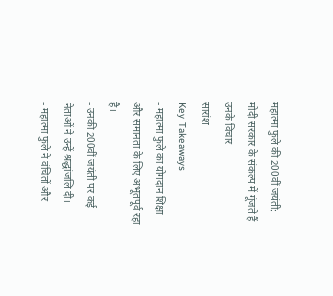महात्मा फुले की 200वीं जयंती: मोदी सरकार के संकल्प में गूंजते हैं उनके विचार
सारांश
Key Takeaways
- महात्मा फुले का योगदान शिक्षा और समानता के लिए अभूतपूर्व रहा है।
- उनकी 200वीं जयंती पर कई नेताओं ने उन्हें श्रद्धांजलि दी।
- महात्मा फुले ने वंचितों और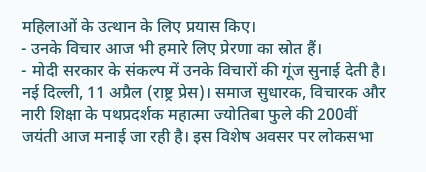महिलाओं के उत्थान के लिए प्रयास किए।
- उनके विचार आज भी हमारे लिए प्रेरणा का स्रोत हैं।
- मोदी सरकार के संकल्प में उनके विचारों की गूंज सुनाई देती है।
नई दिल्ली, 11 अप्रैल (राष्ट्र प्रेस)। समाज सुधारक, विचारक और नारी शिक्षा के पथप्रदर्शक महात्मा ज्योतिबा फुले की 200वीं जयंती आज मनाई जा रही है। इस विशेष अवसर पर लोकसभा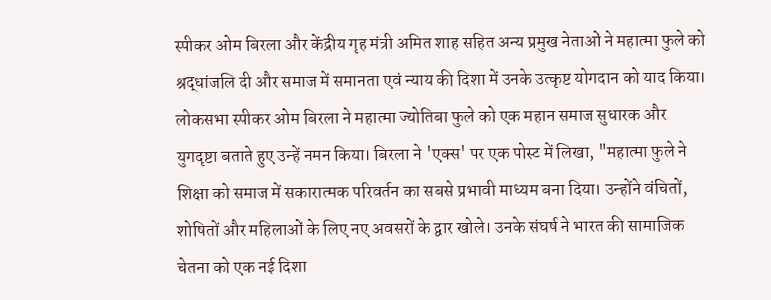स्पीकर ओम बिरला और केंद्रीय गृह मंत्री अमित शाह सहित अन्य प्रमुख नेताओं ने महात्मा फुले को श्रद्धांजलि दी और समाज में समानता एवं न्याय की दिशा में उनके उत्कृष्ट योगदान को याद किया।
लोकसभा स्पीकर ओम बिरला ने महात्मा ज्योतिबा फुले को एक महान समाज सुधारक और युगदृष्टा बताते हुए उन्हें नमन किया। बिरला ने 'एक्स' पर एक पोस्ट में लिखा, "महात्मा फुले ने शिक्षा को समाज में सकारात्मक परिवर्तन का सबसे प्रभावी माध्यम बना दिया। उन्होंने वंचितों, शोषितों और महिलाओं के लिए नए अवसरों के द्वार खोले। उनके संघर्ष ने भारत की सामाजिक चेतना को एक नई दिशा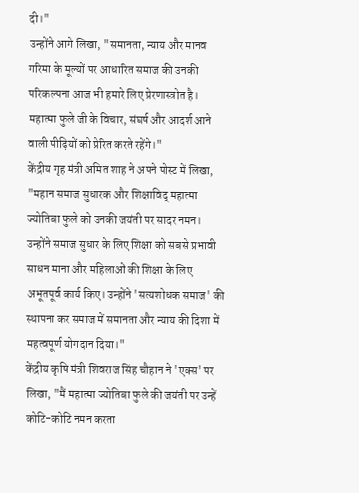दी।"
उन्होंने आगे लिखा, "समानता, न्याय और मानव गरिमा के मूल्यों पर आधारित समाज की उनकी परिकल्पना आज भी हमारे लिए प्रेरणास्त्रोत है। महात्मा फुले जी के विचार, संघर्ष और आदर्श आने वाली पीढ़ियों को प्रेरित करते रहेंगे।"
केंद्रीय गृह मंत्री अमित शाह ने अपने पोस्ट में लिखा, "महान समाज सुधारक और शिक्षाविद् महात्मा ज्योतिबा फुले को उनकी जयंती पर सादर नमन। उन्होंने समाज सुधार के लिए शिक्षा को सबसे प्रभावी साधन माना और महिलाओं की शिक्षा के लिए अभूतपूर्व कार्य किए। उन्होंने 'सत्यशोधक समाज' की स्थापना कर समाज में समानता और न्याय की दिशा में महत्वपूर्ण योगदान दिया।"
केंद्रीय कृषि मंत्री शिवराज सिंह चौहान ने 'एक्स' पर लिखा, "मैं महात्मा ज्योतिबा फुले की जयंती पर उन्हें कोटि-कोटि नमन करता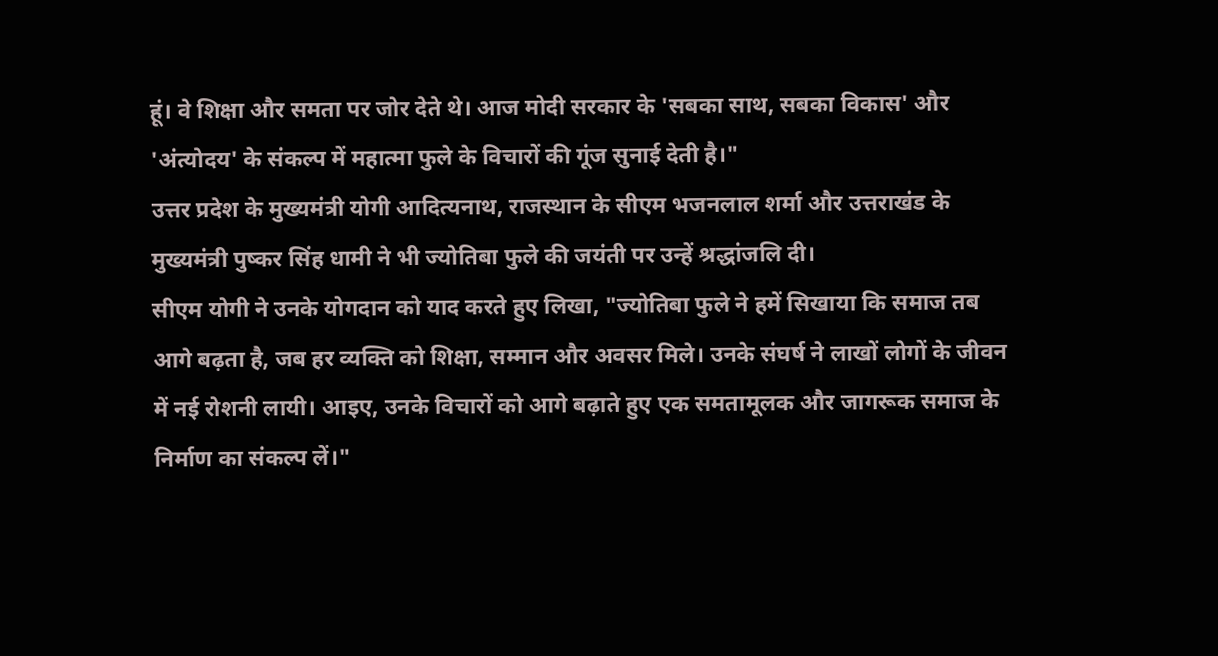हूं। वे शिक्षा और समता पर जोर देते थे। आज मोदी सरकार के 'सबका साथ, सबका विकास' और 'अंत्योदय' के संकल्प में महात्मा फुले के विचारों की गूंज सुनाई देती है।"
उत्तर प्रदेश के मुख्यमंत्री योगी आदित्यनाथ, राजस्थान के सीएम भजनलाल शर्मा और उत्तराखंड के मुख्यमंत्री पुष्कर सिंह धामी ने भी ज्योतिबा फुले की जयंती पर उन्हें श्रद्धांजलि दी।
सीएम योगी ने उनके योगदान को याद करते हुए लिखा, "ज्योतिबा फुले ने हमें सिखाया कि समाज तब आगे बढ़ता है, जब हर व्यक्ति को शिक्षा, सम्मान और अवसर मिले। उनके संघर्ष ने लाखों लोगों के जीवन में नई रोशनी लायी। आइए, उनके विचारों को आगे बढ़ाते हुए एक समतामूलक और जागरूक समाज के निर्माण का संकल्प लें।"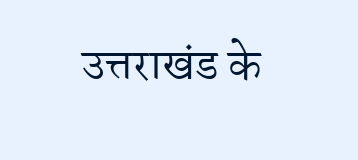उत्तराखंड के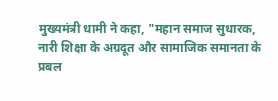मुख्यमंत्री धामी ने कहा, "महान समाज सुधारक, नारी शिक्षा के अग्रदूत और सामाजिक समानता के प्रबल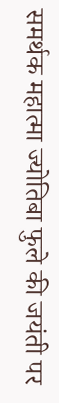समर्थक महात्मा ज्योतिबा फुले की जयंती पर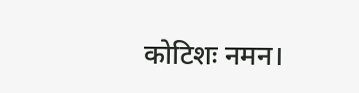कोटिशः नमन।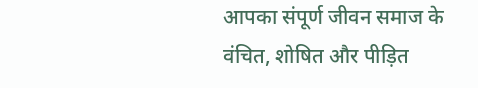आपका संपूर्ण जीवन समाज के वंचित, शोषित और पीड़ित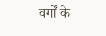वर्गों के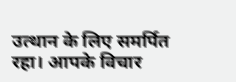उत्थान के लिए समर्पित रहा। आपके विचार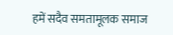हमें सदैव समतामूलक समाज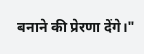बनाने की प्रेरणा देंगे।"